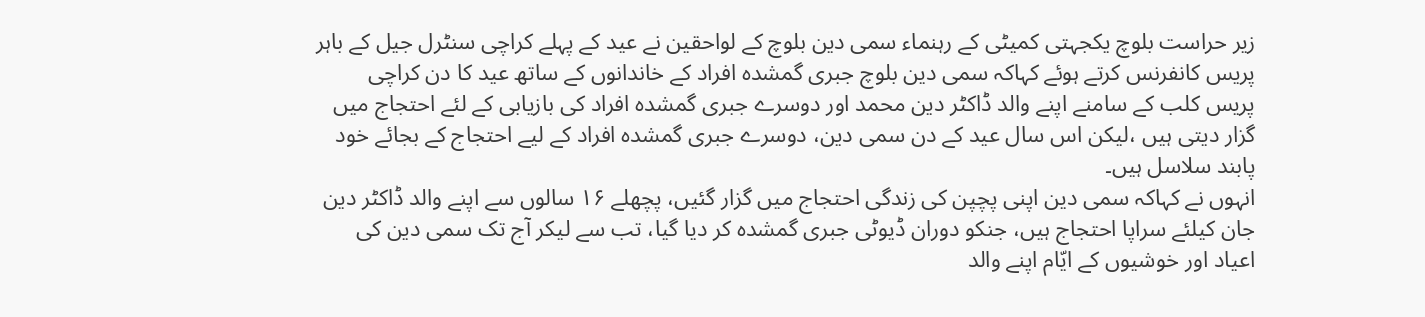زیر حراست بلوچ یکجہتی کمیٹی کے رہنماء سمی دین بلوچ کے لواحقین نے عید کے پہلے کراچی سنٹرل جیل کے باہر پریس کانفرنس کرتے ہوئے کہاکہ سمی دین بلوچ جبری گمشدہ افراد کے خاندانوں کے ساتھ عید کا دن کراچی پریس کلب کے سامنے اپنے والد ڈاکٹر دین محمد اور دوسرے جبری گمشدہ افراد کی بازیابی کے لئے احتجاج میں گزار دیتی ہیں ،لیکن اس سال عید کے دن سمی دین، دوسرے جبری گمشدہ افراد کے لیے احتجاج کے بجائے خود پابند سلاسل ہیں۔
انہوں نے کہاکہ سمی دین اپنی پچپن کی زندگی احتجاج میں گزار گئیں، پچھلے ۱۶ سالوں سے اپنے والد ڈاکٹر دین جان کیلئے سراپا احتجاج ہیں، جنکو دوران ڈیوٹی جبری گمشدہ کر دیا گیا، تب سے لیکر آج تک سمی دین کی اعیاد اور خوشیوں کے ایّام اپنے والد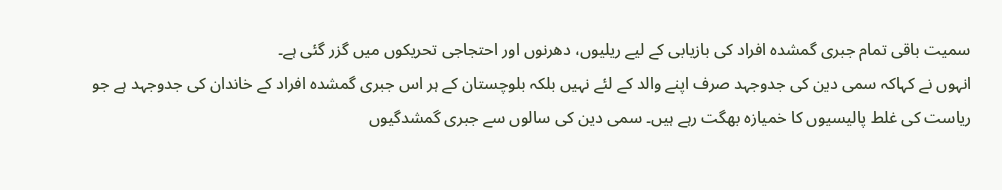سمیت باقی تمام جبری گمشدہ افراد کی بازیابی کے لیے ریلیوں، دھرنوں اور احتجاجی تحریکوں میں گزر گئی ہے۔
انہوں نے کہاکہ سمی دین کی جدوجہد صرف اپنے والد کے لئے نہیں بلکہ بلوچستان کے ہر اس جبری گمشدہ افراد کے خاندان کی جدوجہد ہے جو ریاست کی غلط پالیسیوں کا خمیازہ بھگت رہے ہیں۔ سمی دین کی سالوں سے جبری گمشدگیوں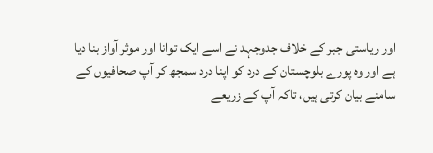اور ریاستی جبر کے خلاف جدوجہد نے اسے ایک توانا اور موثر آواز بنا دیا ہے اور وہ پورے بلوچستان کے درد کو اپنا درد سمجھ کر آپ صحافیوں کے سامنے بیان کرتی ہیں، تاکہ آپ کے زریعے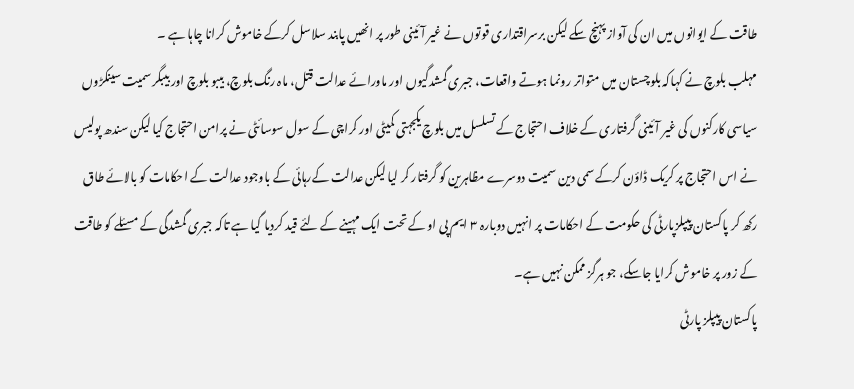طاقت کے ایوانوں میں ان کی آواز پہنچ سکے لیکن برسراقتداری قوتوں نے غیر آئینی طور پر انھیں پابند سلاسل کرکے خاموش کرانا چاہا ہے ۔
مہلب بلوچ نے کہاکہ بلوچستان میں متواتر رونما ہوتے واقعات، جبری گمشدگیوں اور ماورائے عدالت قتل، ماہ رنگ بلوچ، بیبو بلوچ اور بیبگر سمیت سینکڑوں سیاسی کارکنوں کی غیر آئینی گرفتاری کے خلاف احتجاج کے تسلسل میں بلوچ یکجہتی کمیٹی اور کراچی کے سول سوسائٹی نے پرامن احتجاج کیا لیکن سندھ پولیس نے اس احتجاج پر کریک ڈاؤن کرکے سمی دین سمیت دوسرے مظاہرین کو گرفتار کر لیا لیکن عدالت کےرہائی کے باوجود عدالت کے احکامات کو بالائے طاق رکھ کر پاکستان پیپلزپارٹی کی حکومت کے احکامات پر انہیں دوبارہ ۳ ایم پی او کے تحت ایک مہینے کے لئے قید کردیا گیا ہے تاکہ جبری گمشدگی کے مسئلے کو طاقت کے زور پر خاموش کرایا جاسکے، جو ہرگز ممکن نہیں ہے۔
پاکستان پیپلز پارٹی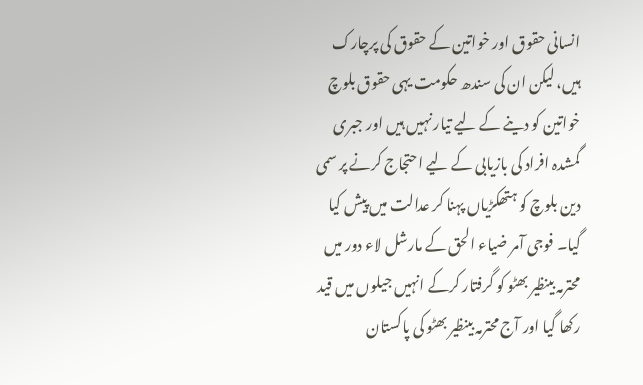انسانی حقوق اور خواتین کے حقوق کی پرچارک ہیں، لیکن ان کی سندھ حکومت یہی حقوق بلوچ خواتین کو دینے کے لیے تیار نہیں ہیں اور جبری گمشدہ افراد کی بازیابی کے لیے احتجاج کرنے پر سمی دین بلوچ کو ہتھکڑیاں پہنا کر عدالت میں پیش کیا گیا۔ فوجی آمر ضیاء الحق کے مارشل لاء دور میں محترمہ بینظیر بھٹو کو گرفتار کرکے انہیں جیلوں میں قید رکھا گیا اور آج محترمہ بینظیر بھٹو کی پاکستان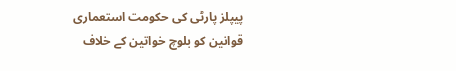پیپلز پارٹی کی حکومت استعماری قوانین کو بلوچ خواتین کے خلاف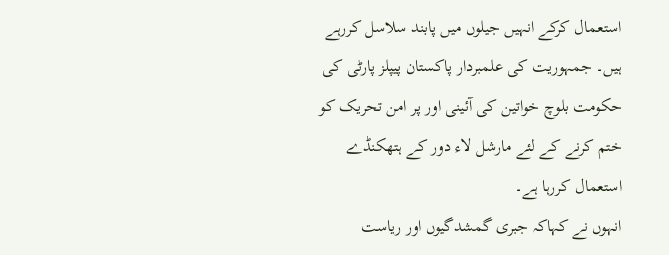استعمال کرکے انہیں جیلوں میں پابند سلاسل کررہے ہیں۔ جمہوریت کی علمبردار پاکستان پیپلز پارٹی کی حکومت بلوچ خواتین کی آئینی اور پر امن تحریک کو ختم کرنے کے لئے مارشل لاء دور کے ہتھکنڈے استعمال کررہا ہے۔
انہوں نے کہاکہ جبری گمشدگیوں اور ریاست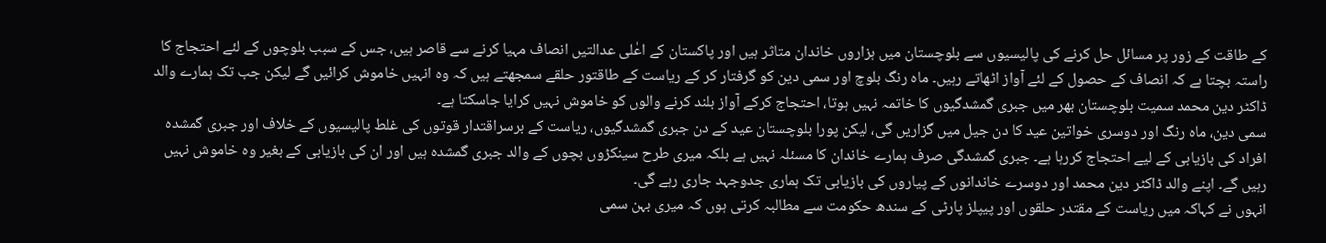کے طاقت کے زور پر مسائل حل کرنے کی پالیسیوں سے بلوچستان میں ہزاروں خاندان متاثر ہیں اور پاکستان کے اعٰلی عدالتیں انصاف مہیا کرنے سے قاصر ہیں، جس کے سبب بلوچوں کے لئے احتجاج کا راستہ بچتا ہے کہ انصاف کے حصول کے لئے آواز اٹھاتے رہیں۔ ماہ رنگ بلوچ اور سمی دین کو گرفتار کر کے ریاست کے طاقتور حلقے سمجھتے ہیں کہ وہ انہیں خاموش کرائیں گے لیکن جب تک ہمارے والد ڈاکٹر دین محمد سمیت بلوچستان بھر میں جبری گمشدگیوں کا خاتمہ نہیں ہوتا، احتجاج کرکے آواز بلند کرنے والوں کو خاموش نہیں کرایا جاسکتا ہے۔
سمی دین، ماہ رنگ اور دوسری خواتین عید کا دن جیل میں گزاریں گی، لیکن پورا بلوچستان عید کے دن جبری گمشدگیوں، ریاست کے برسراقتدار قوتوں کی غلط پالیسیوں کے خلاف اور جبری گمشدہ افراد کی بازیابی کے لیے احتجاج کررہا ہے۔ جبری گمشدگی صرف ہمارے خاندان کا مسئلہ نہیں ہے بلکہ میری طرح سینکڑوں بچوں کے والد جبری گمشدہ ہیں اور ان کی بازیابی کے بغیر وہ خاموش نہیں رہیں گے۔ اپنے والد ڈاکٹر دین محمد اور دوسرے خاندانوں کے پیاروں کی بازیابی تک ہماری جدوجہد جاری رہے گی۔
انہوں نے کہاکہ میں ریاست کے مقتدر حلقوں اور پیپلز پارٹی کے سندھ حکومت سے مطالبہ کرتی ہوں کہ میری بہن سمی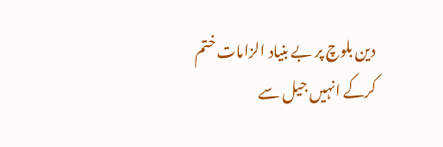دین بلوچ پر بے بنیاد الزامات ختم کرکے انہیں جیل سے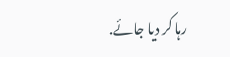رہا کر دیا جائے.